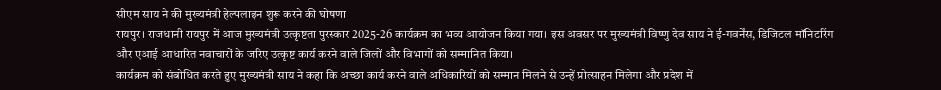सीएम साय ने की मुख्यमंत्री हेल्पलाइन शुरू करने की घोषणा
रायपुर। राजधानी रायपुर में आज मुख्यमंत्री उत्कृष्टता पुरस्कार 2025-26 कार्यक्रम का भव्य आयोजन किया गया। इस अवसर पर मुख्यमंत्री विष्णु देव साय ने ई-गवर्नेंस, डिजिटल मॉनिटरिंग और एआई आधारित नवाचारों के जरिए उत्कृष्ट कार्य करने वाले जिलों और विभागों को सम्मानित किया।
कार्यक्रम को संबोधित करते हुए मुख्यमंत्री साय ने कहा कि अच्छा कार्य करने वाले अधिकारियों को सम्मान मिलने से उन्हें प्रोत्साहन मिलेगा और प्रदेश में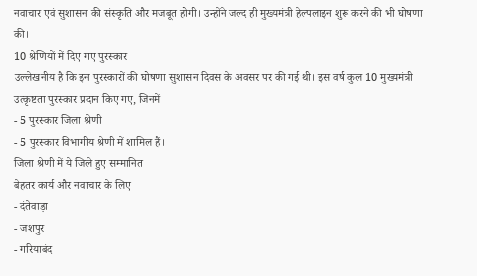नवाचार एवं सुशासन की संस्कृति और मजबूत होगी। उन्होंने जल्द ही मुख्यमंत्री हेल्पलाइन शुरू करने की भी घोषणा की।
10 श्रेणियों में दिए गए पुरस्कार
उल्लेखनीय है कि इन पुरस्कारों की घोषणा सुशासन दिवस के अवसर पर की गई थी। इस वर्ष कुल 10 मुख्यमंत्री उत्कृष्टता पुरस्कार प्रदान किए गए, जिनमें
- 5 पुरस्कार जिला श्रेणी
- 5 पुरस्कार विभागीय श्रेणी में शामिल हैं।
जिला श्रेणी में ये जिले हुए सम्मानित
बेहतर कार्य और नवाचार के लिए
- दंतेवाड़ा
- जशपुर
- गरियाबंद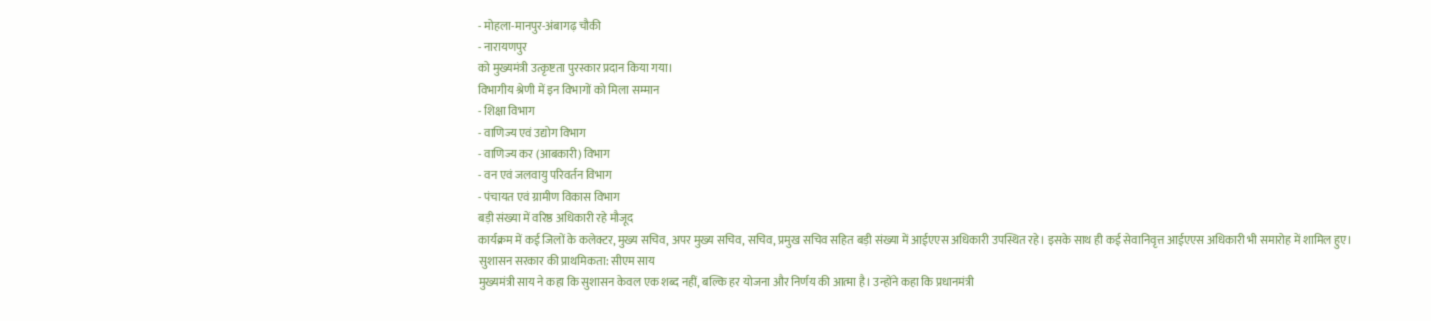- मोहला-मानपुर-अंबागढ़ चौकी
- नारायणपुर
को मुख्यमंत्री उत्कृष्टता पुरस्कार प्रदान किया गया।
विभागीय श्रेणी में इन विभागों को मिला सम्मान
- शिक्षा विभाग
- वाणिज्य एवं उद्योग विभाग
- वाणिज्य कर (आबकारी) विभाग
- वन एवं जलवायु परिवर्तन विभाग
- पंचायत एवं ग्रामीण विकास विभाग
बड़ी संख्या में वरिष्ठ अधिकारी रहे मौजूद
कार्यक्रम में कई जिलों के कलेक्टर, मुख्य सचिव, अपर मुख्य सचिव, सचिव, प्रमुख सचिव सहित बड़ी संख्या में आईएएस अधिकारी उपस्थित रहे। इसके साथ ही कई सेवानिवृत्त आईएएस अधिकारी भी समारोह में शामिल हुए।
सुशासन सरकार की प्राथमिकता: सीएम साय
मुख्यमंत्री साय ने कहा कि सुशासन केवल एक शब्द नहीं, बल्कि हर योजना और निर्णय की आत्मा है। उन्होंने कहा कि प्रधानमंत्री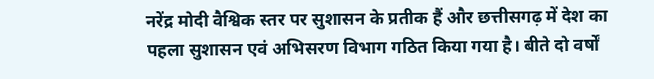नरेंद्र मोदी वैश्विक स्तर पर सुशासन के प्रतीक हैं और छत्तीसगढ़ में देश का पहला सुशासन एवं अभिसरण विभाग गठित किया गया है। बीते दो वर्षों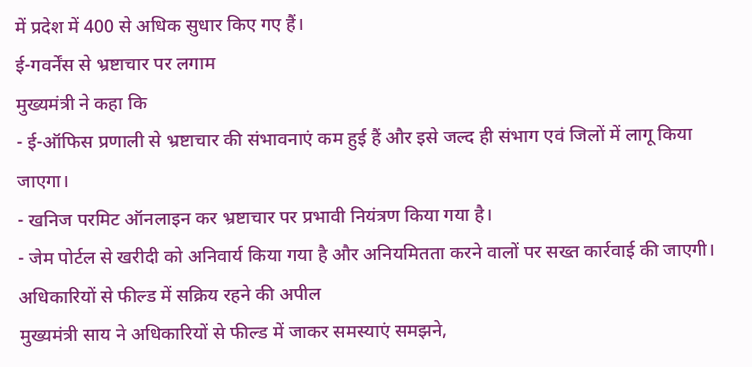में प्रदेश में 400 से अधिक सुधार किए गए हैं।
ई-गवर्नेंस से भ्रष्टाचार पर लगाम
मुख्यमंत्री ने कहा कि
- ई-ऑफिस प्रणाली से भ्रष्टाचार की संभावनाएं कम हुई हैं और इसे जल्द ही संभाग एवं जिलों में लागू किया जाएगा।
- खनिज परमिट ऑनलाइन कर भ्रष्टाचार पर प्रभावी नियंत्रण किया गया है।
- जेम पोर्टल से खरीदी को अनिवार्य किया गया है और अनियमितता करने वालों पर सख्त कार्रवाई की जाएगी।
अधिकारियों से फील्ड में सक्रिय रहने की अपील
मुख्यमंत्री साय ने अधिकारियों से फील्ड में जाकर समस्याएं समझने,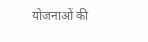योजनाओं की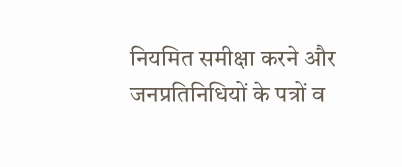नियमित समीक्षा करने और जनप्रतिनिधियों के पत्रों व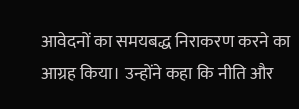आवेदनों का समयबद्ध निराकरण करने का आग्रह किया। उन्होंने कहा कि नीति और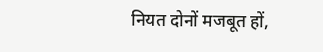नियत दोनों मजबूत हों,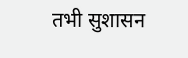तभी सुशासन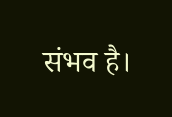संभव है।